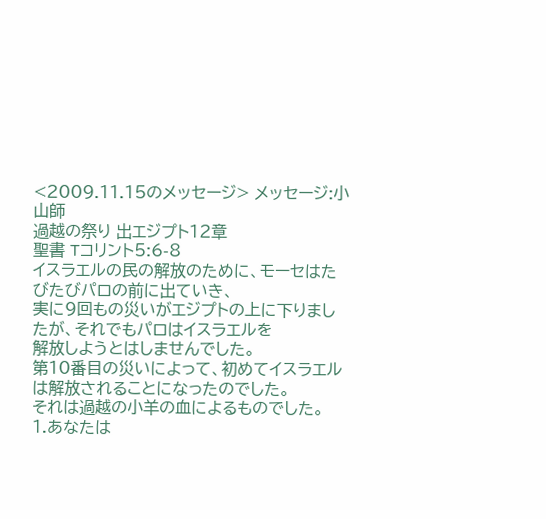<2009.11.15のメッセージ> メッセージ:小山師
過越の祭り 出エジプト12章
聖書 Tコリント5:6-8
イスラエルの民の解放のために、モーセはたびたびパロの前に出ていき、
実に9回もの災いがエジプトの上に下りましたが、それでもパロはイスラエルを
解放しようとはしませんでした。
第10番目の災いによって、初めてイスラエルは解放されることになったのでした。
それは過越の小羊の血によるものでした。
1.あなたは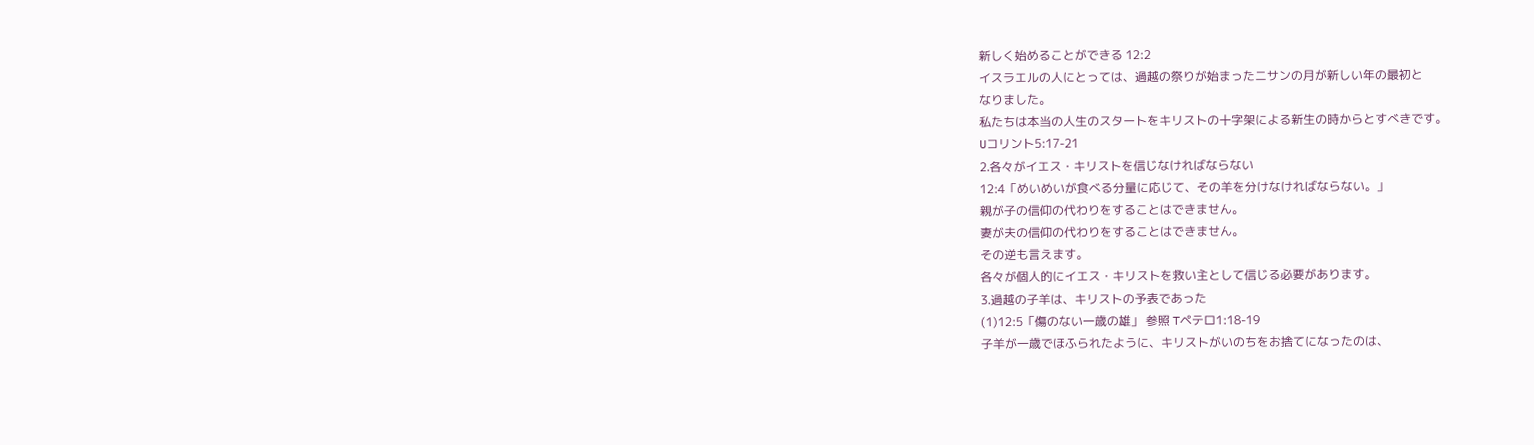新しく始めることができる 12:2
イスラエルの人にとっては、過越の祭りが始まったニサンの月が新しい年の最初と
なりました。
私たちは本当の人生のスタートをキリストの十字架による新生の時からとすべきです。
Uコリント5:17-21
2.各々がイエス・キリストを信じなければならない
12:4「めいめいが食べる分量に応じて、その羊を分けなければならない。」
親が子の信仰の代わりをすることはできません。
妻が夫の信仰の代わりをすることはできません。
その逆も言えます。
各々が個人的にイエス・キリストを救い主として信じる必要があります。
3.過越の子羊は、キリストの予表であった
(1)12:5「傷のない一歳の雄」 参照 Tペテロ1:18-19
子羊が一歳でほふられたように、キリストがいのちをお捨てになったのは、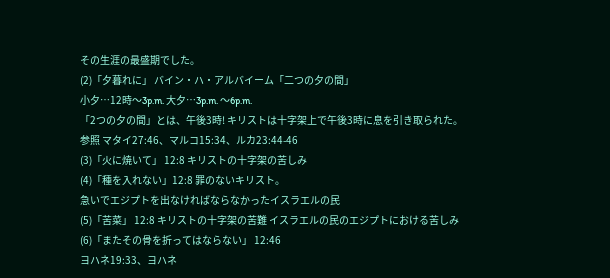その生涯の最盛期でした。
(2)「夕暮れに」 バイン・ハ・アルバイーム「二つの夕の間」
小夕…12時〜3p.m. 大夕…3p.m. 〜6p.m.
「2つの夕の間」とは、午後3時! キリストは十字架上で午後3時に息を引き取られた。
参照 マタイ27:46、マルコ15:34、ルカ23:44-46
(3)「火に焼いて」 12:8 キリストの十字架の苦しみ
(4)「種を入れない」12:8 罪のないキリスト。
急いでエジプトを出なければならなかったイスラエルの民
(5)「苦菜」 12:8 キリストの十字架の苦難 イスラエルの民のエジプトにおける苦しみ
(6)「またその骨を折ってはならない」 12:46
ヨハネ19:33、ヨハネ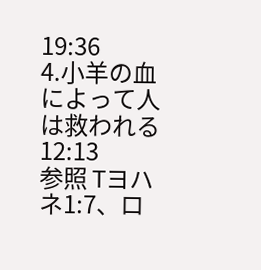19:36
4.小羊の血によって人は救われる 12:13
参照 Tヨハネ1:7、ロ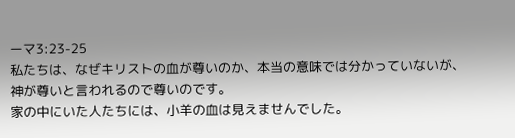ーマ3:23-25
私たちは、なぜキリストの血が尊いのか、本当の意味では分かっていないが、
神が尊いと言われるので尊いのです。
家の中にいた人たちには、小羊の血は見えませんでした。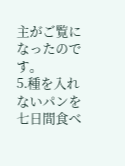主がご覧になったのです。
5.種を入れないパンを七日間食べ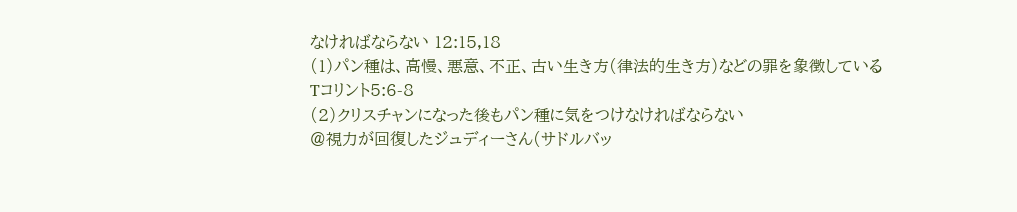なければならない 12:15,18
(1)パン種は、高慢、悪意、不正、古い生き方(律法的生き方)などの罪を象徴している
Tコリント5:6-8
(2)クリスチャンになった後もパン種に気をつけなければならない
@視力が回復したジュディーさん(サドルバッ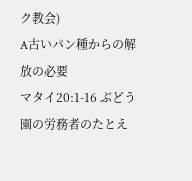ク教会)
A古いパン種からの解放の必要
マタイ20:1-16 ぶどう園の労務者のたとえ